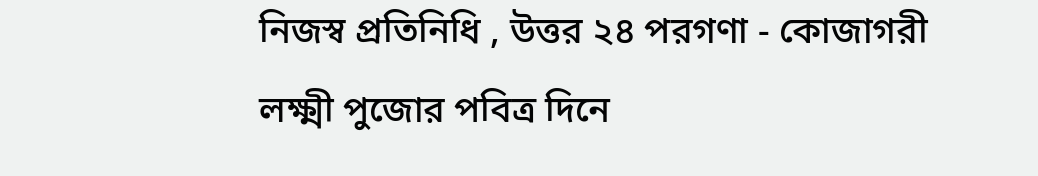নিজস্ব প্রতিনিধি , উত্তর ২৪ পরগণা - কোজাগরী লক্ষ্মী পুজোর পবিত্র দিনে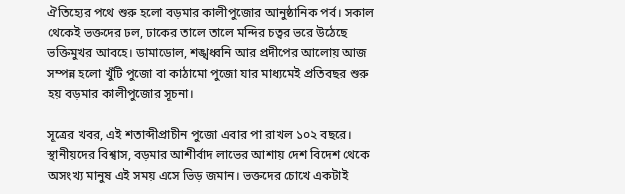ঐতিহ্যের পথে শুরু হলো বড়মার কালীপুজোর আনুষ্ঠানিক পর্ব। সকাল থেকেই ভক্তদের ঢল, ঢাকের তালে তালে মন্দির চত্বর ভরে উঠেছে ভক্তিমুখর আবহে। ডামাডোল, শঙ্খধ্বনি আর প্রদীপের আলোয় আজ সম্পন্ন হলো খুঁটি পুজো বা কাঠামো পুজো যার মাধ্যমেই প্রতিবছর শুরু হয় বড়মার কালীপুজোর সূচনা।

সূত্রের খবর, এই শতাব্দীপ্রাচীন পুজো এবার পা রাখল ১০২ বছরে। স্থানীয়দের বিশ্বাস, বড়মার আশীর্বাদ লাভের আশায় দেশ বিদেশ থেকে অসংখ্য মানুষ এই সময় এসে ভিড় জমান। ভক্তদের চোখে একটাই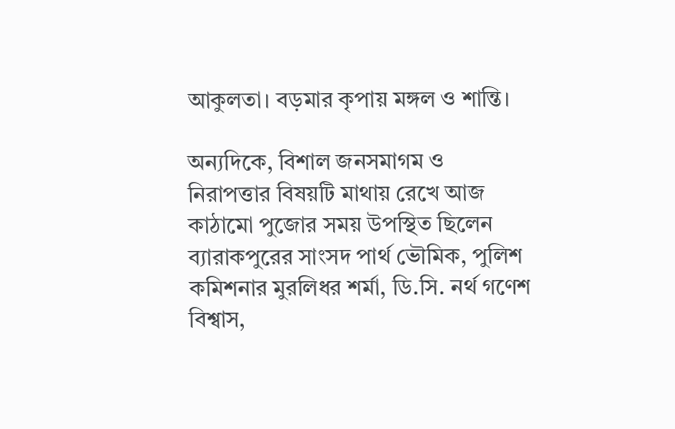আকুলতা। বড়মার কৃপায় মঙ্গল ও শান্তি।

অন্যদিকে, বিশাল জনসমাগম ও নিরাপত্তার বিষয়টি মাথায় রেখে আজ কাঠামো পুজোর সময় উপস্থিত ছিলেন ব্যারাকপুরের সাংসদ পার্থ ভৌমিক, পুলিশ কমিশনার মুরলিধর শর্মা, ডি.সি. নর্থ গণেশ বিশ্বাস,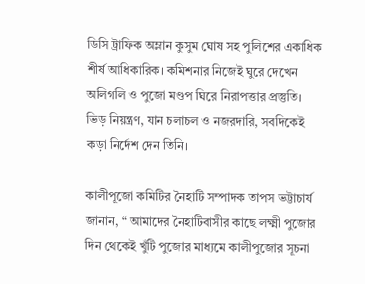ডিসি ট্রাফিক অম্লান কুসুম ঘোষ সহ পুলিশের একাধিক শীর্ষ আধিকারিক। কমিশনার নিজেই ঘুরে দেখেন অলিগলি ও পুজো মণ্ডপ ঘিরে নিরাপত্তার প্রস্তুতি। ভিড় নিয়ন্ত্রণ, যান চলাচল ও নজরদারি, সবদিকেই কড়া নির্দেশ দেন তিনি।

কালীপূজো কমিটির নৈহাটি সম্পাদক তাপস ভট্টাচার্য জানান, “ আমাদের নৈহাটিবাসীর কাছে লক্ষ্মী পুজোর দিন থেকেই খুঁটি পুজোর মাধ্যমে কালীপুজোর সূচনা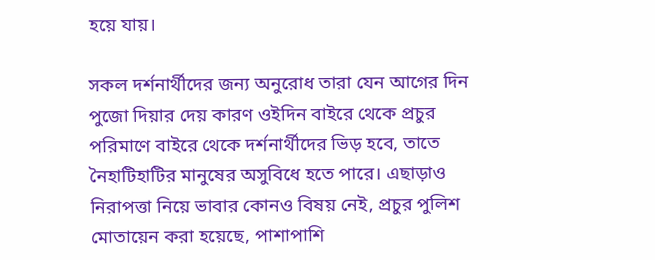হয়ে যায়।

সকল দর্শনার্থীদের জন্য অনুরোধ তারা যেন আগের দিন পুজো দিয়ার দেয় কারণ ওইদিন বাইরে থেকে প্রচুর পরিমাণে বাইরে থেকে দর্শনার্থীদের ভিড় হবে, তাতে নৈহাটিহাটির মানুষের অসুবিধে হতে পারে। এছাড়াও নিরাপত্তা নিয়ে ভাবার কোনও বিষয় নেই, প্রচুর পুলিশ মোতায়েন করা হয়েছে, পাশাপাশি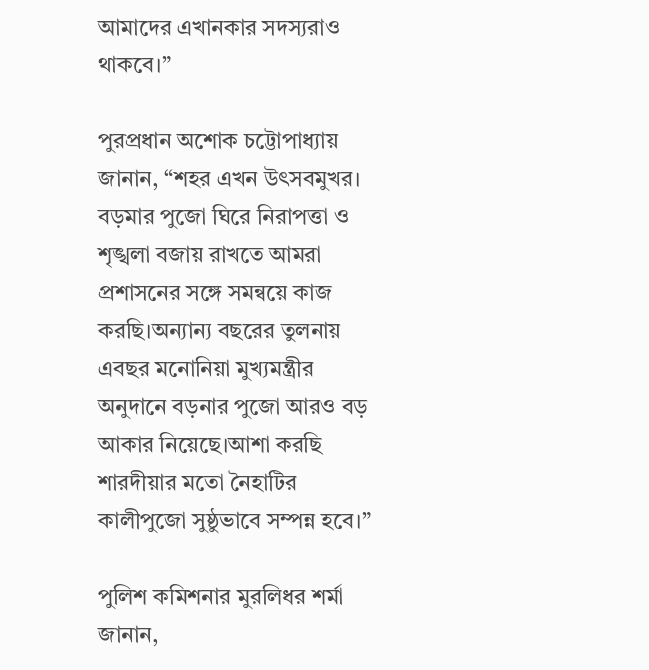আমাদের এখানকার সদস্যরাও থাকবে।”

পুরপ্রধান অশোক চট্টোপাধ্যায় জানান, “শহর এখন উৎসবমুখর। বড়মার পুজো ঘিরে নিরাপত্তা ও শৃঙ্খলা বজায় রাখতে আমরা প্রশাসনের সঙ্গে সমন্বয়ে কাজ করছি।অন্যান্য বছরের তুলনায় এবছর মনোনিয়া মুখ্যমন্ত্রীর অনুদানে বড়নার পুজো আরও বড় আকার নিয়েছে।আশা করছি শারদীয়ার মতো নৈহাটির কালীপুজো সুষ্ঠুভাবে সম্পন্ন হবে।”

পুলিশ কমিশনার মুরলিধর শর্মা জানান,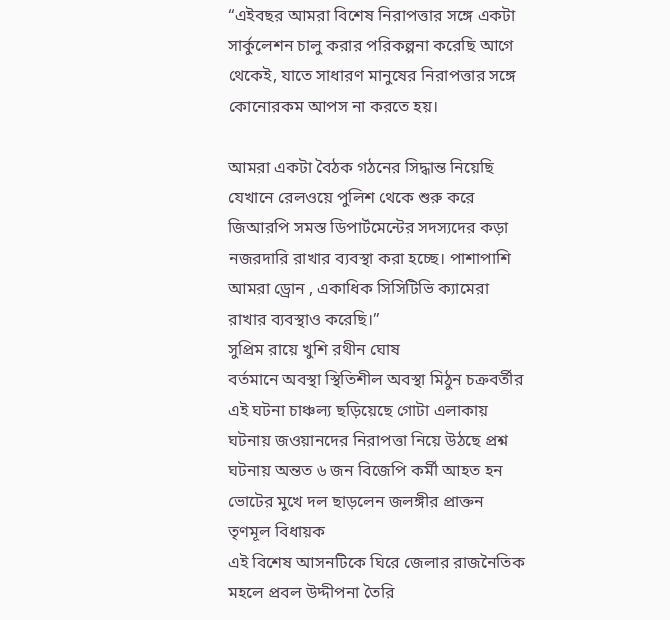“এইবছর আমরা বিশেষ নিরাপত্তার সঙ্গে একটা সার্কুলেশন চালু করার পরিকল্পনা করেছি আগে থেকেই, যাতে সাধারণ মানুষের নিরাপত্তার সঙ্গে কোনোরকম আপস না করতে হয়।

আমরা একটা বৈঠক গঠনের সিদ্ধান্ত নিয়েছি যেখানে রেলওয়ে পুলিশ থেকে শুরু করে জিআরপি সমস্ত ডিপার্টমেন্টের সদস্যদের কড়া নজরদারি রাখার ব্যবস্থা করা হচ্ছে। পাশাপাশি আমরা ড্রোন , একাধিক সিসিটিভি ক্যামেরা রাখার ব্যবস্থাও করেছি।”
সুপ্রিম রায়ে খুশি রথীন ঘোষ
বর্তমানে অবস্থা স্থিতিশীল অবস্থা মিঠুন চক্রবর্তীর
এই ঘটনা চাঞ্চল্য ছড়িয়েছে গোটা এলাকায়
ঘটনায় জওয়ানদের নিরাপত্তা নিয়ে উঠছে প্রশ্ন
ঘটনায় অন্তত ৬ জন বিজেপি কর্মী আহত হন
ভোটের মুখে দল ছাড়লেন জলঙ্গীর প্রাক্তন তৃণমূল বিধায়ক
এই বিশেষ আসনটিকে ঘিরে জেলার রাজনৈতিক মহলে প্রবল উদ্দীপনা তৈরি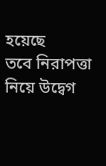হয়েছে
তবে নিরাপত্তা নিয়ে উদ্বেগ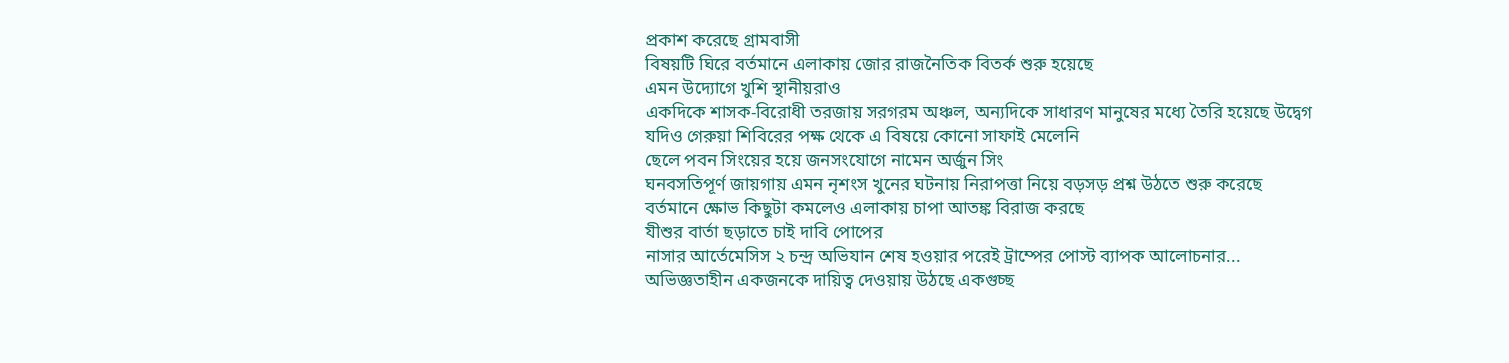প্রকাশ করেছে গ্রামবাসী
বিষয়টি ঘিরে বর্তমানে এলাকায় জোর রাজনৈতিক বিতর্ক শুরু হয়েছে
এমন উদ্যোগে খুশি স্থানীয়রাও
একদিকে শাসক-বিরোধী তরজায় সরগরম অঞ্চল, অন্যদিকে সাধারণ মানুষের মধ্যে তৈরি হয়েছে উদ্বেগ
যদিও গেরুয়া শিবিরের পক্ষ থেকে এ বিষয়ে কোনো সাফাই মেলেনি
ছেলে পবন সিংয়ের হয়ে জনসংযোগে নামেন অর্জুন সিং
ঘনবসতিপূর্ণ জায়গায় এমন নৃশংস খুনের ঘটনায় নিরাপত্তা নিয়ে বড়সড় প্রশ্ন উঠতে শুরু করেছে
বর্তমানে ক্ষোভ কিছুটা কমলেও এলাকায় চাপা আতঙ্ক বিরাজ করছে
যীশুর বার্তা ছড়াতে চাই দাবি পোপের
নাসার আর্তেমেসিস ২ চন্দ্র অভিযান শেষ হওয়ার পরেই ট্রাম্পের পোস্ট ব্যাপক আলোচনার...
অভিজ্ঞতাহীন একজনকে দায়িত্ব দেওয়ায় উঠছে একগুচ্ছ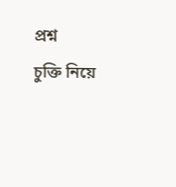প্রশ্ন
চুক্তি নিয়ে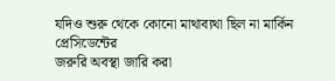যদিও শুরু থেকে কোনো মাথাব্যথা ছিল না মার্কিন প্রেসিডেন্টের
জরুরি অবস্থা জারি করা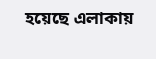হয়েছে এলাকায়